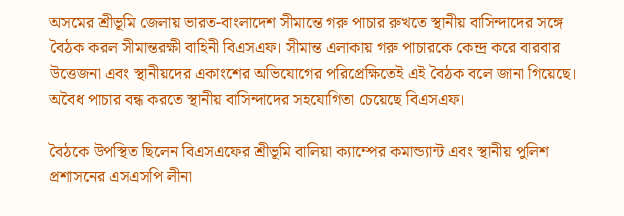অসমের শ্রীভূমি জেলায় ভারত-বাংলাদেশ সীমান্তে গরু পাচার রুখতে স্থানীয় বাসিন্দাদের সঙ্গে বৈঠক করল সীমান্তরক্ষী বাহিনী বিএসএফ। সীমান্ত এলাকায় গরু পাচারকে কেন্দ্র করে বারবার উত্তেজনা এবং স্থানীয়দের একাংশের অভিযোগের পরিপ্রেক্ষিতেই এই বৈঠক বলে জানা গিয়েছে। অবৈধ পাচার বন্ধ করতে স্থানীয় বাসিন্দাদের সহযোগিতা চেয়েছে বিএসএফ।

বৈঠকে উপস্থিত ছিলেন বিএসএফের শ্রীভূমি বালিয়া ক্যাম্পের কমান্ড্যান্ট এবং স্থানীয় পুলিশ প্রশাসনের এসএসপি লীনা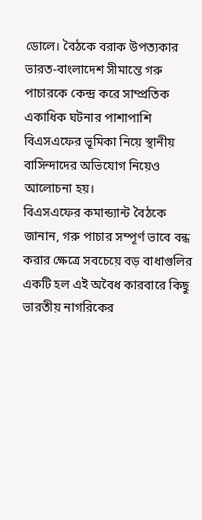ডোলে। বৈঠকে বরাক উপত্যকার ভারত-বাংলাদেশ সীমান্তে গরু পাচারকে কেন্দ্র করে সাম্প্রতিক একাধিক ঘটনার পাশাপাশি বিএসএফের ভূমিকা নিয়ে স্থানীয় বাসিন্দাদের অভিযোগ নিয়েও আলোচনা হয়।
বিএসএফের কমান্ড্যান্ট বৈঠকে জানান, গরু পাচার সম্পূর্ণ ভাবে বন্ধ করার ক্ষেত্রে সবচেয়ে বড় বাধাগুলির একটি হল এই অবৈধ কারবারে কিছু ভারতীয় নাগরিকের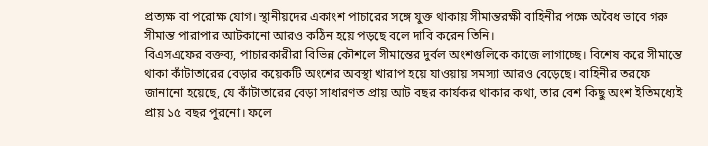প্রত্যক্ষ বা পরোক্ষ যোগ। স্থানীয়দের একাংশ পাচারের সঙ্গে যুক্ত থাকায় সীমান্তরক্ষী বাহিনীর পক্ষে অবৈধ ভাবে গরু সীমান্ত পারাপার আটকানো আরও কঠিন হয়ে পড়ছে বলে দাবি করেন তিনি।
বিএসএফের বক্তব্য, পাচারকারীরা বিভিন্ন কৌশলে সীমান্তের দুর্বল অংশগুলিকে কাজে লাগাচ্ছে। বিশেষ করে সীমান্তে থাকা কাঁটাতারের বেড়ার কয়েকটি অংশের অবস্থা খারাপ হয়ে যাওয়ায় সমস্যা আরও বেড়েছে। বাহিনীর তরফে জানানো হয়েছে, যে কাঁটাতারের বেড়া সাধারণত প্রায় আট বছর কার্যকর থাকার কথা, তার বেশ কিছু অংশ ইতিমধ্যেই প্রায় ১৫ বছর পুরনো। ফলে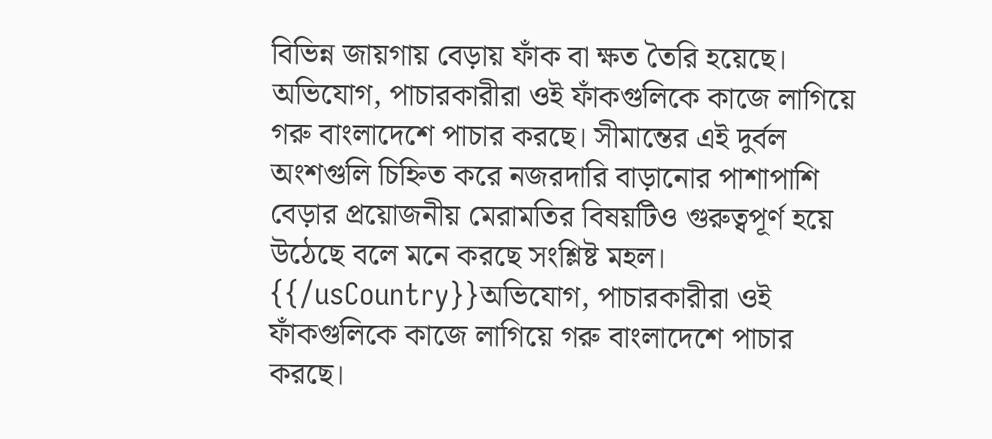বিভিন্ন জায়গায় বেড়ায় ফাঁক বা ক্ষত তৈরি হয়েছে।
অভিযোগ, পাচারকারীরা ওই ফাঁকগুলিকে কাজে লাগিয়ে গরু বাংলাদেশে পাচার করছে। সীমান্তের এই দুর্বল অংশগুলি চিহ্নিত করে নজরদারি বাড়ানোর পাশাপাশি বেড়ার প্রয়োজনীয় মেরামতির বিষয়টিও গুরুত্বপূর্ণ হয়ে উঠেছে বলে মনে করছে সংশ্লিষ্ট মহল।
{{/usCountry}}অভিযোগ, পাচারকারীরা ওই ফাঁকগুলিকে কাজে লাগিয়ে গরু বাংলাদেশে পাচার করছে।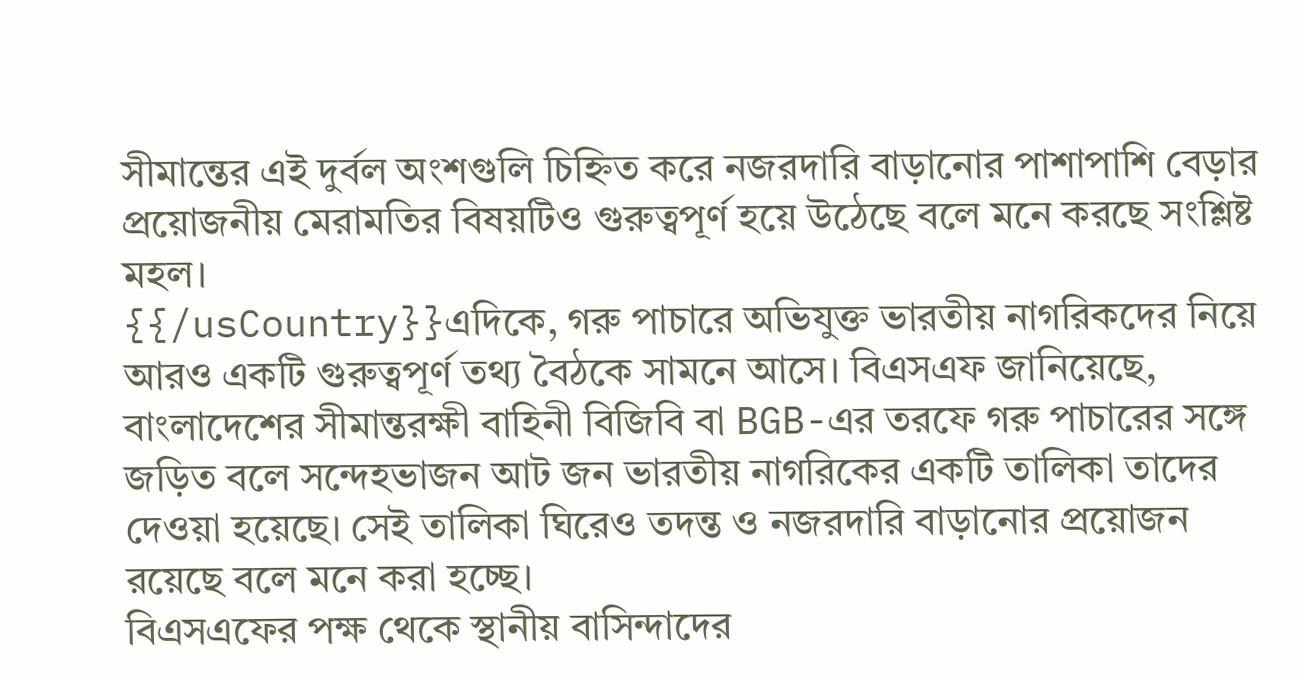সীমান্তের এই দুর্বল অংশগুলি চিহ্নিত করে নজরদারি বাড়ানোর পাশাপাশি বেড়ার প্রয়োজনীয় মেরামতির বিষয়টিও গুরুত্বপূর্ণ হয়ে উঠেছে বলে মনে করছে সংশ্লিষ্ট মহল।
{{/usCountry}}এদিকে, গরু পাচারে অভিযুক্ত ভারতীয় নাগরিকদের নিয়ে আরও একটি গুরুত্বপূর্ণ তথ্য বৈঠকে সামনে আসে। বিএসএফ জানিয়েছে, বাংলাদেশের সীমান্তরক্ষী বাহিনী বিজিবি বা BGB-এর তরফে গরু পাচারের সঙ্গে জড়িত বলে সন্দেহভাজন আট জন ভারতীয় নাগরিকের একটি তালিকা তাদের দেওয়া হয়েছে। সেই তালিকা ঘিরেও তদন্ত ও নজরদারি বাড়ানোর প্রয়োজন রয়েছে বলে মনে করা হচ্ছে।
বিএসএফের পক্ষ থেকে স্থানীয় বাসিন্দাদের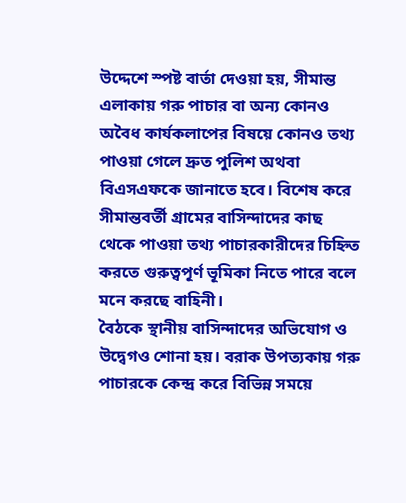উদ্দেশে স্পষ্ট বার্তা দেওয়া হয়, সীমান্ত এলাকায় গরু পাচার বা অন্য কোনও অবৈধ কার্যকলাপের বিষয়ে কোনও তথ্য পাওয়া গেলে দ্রুত পুলিশ অথবা বিএসএফকে জানাতে হবে। বিশেষ করে সীমান্তবর্তী গ্রামের বাসিন্দাদের কাছ থেকে পাওয়া তথ্য পাচারকারীদের চিহ্নিত করতে গুরুত্বপূর্ণ ভূমিকা নিতে পারে বলে মনে করছে বাহিনী।
বৈঠকে স্থানীয় বাসিন্দাদের অভিযোগ ও উদ্বেগও শোনা হয়। বরাক উপত্যকায় গরু পাচারকে কেন্দ্র করে বিভিন্ন সময়ে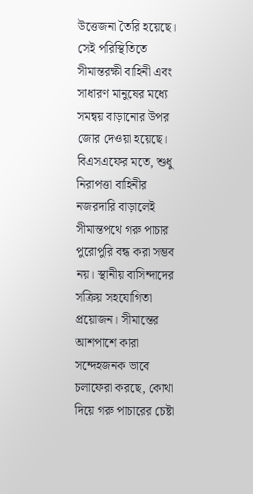উত্তেজনা তৈরি হয়েছে। সেই পরিস্থিতিতে সীমান্তরক্ষী বাহিনী এবং সাধারণ মানুষের মধ্যে সমন্বয় বাড়ানোর উপর জোর দেওয়া হয়েছে।
বিএসএফের মতে, শুধু নিরাপত্তা বাহিনীর নজরদারি বাড়ালেই সীমান্তপথে গরু পাচার পুরোপুরি বন্ধ করা সম্ভব নয়। স্থানীয় বাসিন্দাদের সক্রিয় সহযোগিতা প্রয়োজন। সীমান্তের আশপাশে কারা সন্দেহজনক ভাবে চলাফেরা করছে, কোথা দিয়ে গরু পাচারের চেষ্টা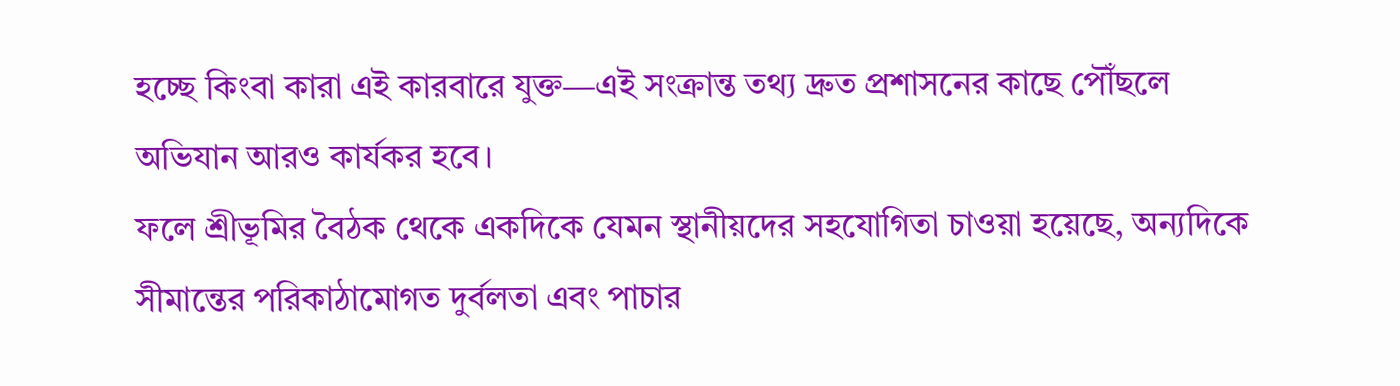হচ্ছে কিংবা কারা এই কারবারে যুক্ত—এই সংক্রান্ত তথ্য দ্রুত প্রশাসনের কাছে পৌঁছলে অভিযান আরও কার্যকর হবে।
ফলে শ্রীভূমির বৈঠক থেকে একদিকে যেমন স্থানীয়দের সহযোগিতা চাওয়া হয়েছে, অন্যদিকে সীমান্তের পরিকাঠামোগত দুর্বলতা এবং পাচার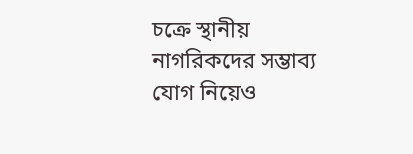চক্রে স্থানীয় নাগরিকদের সম্ভাব্য যোগ নিয়েও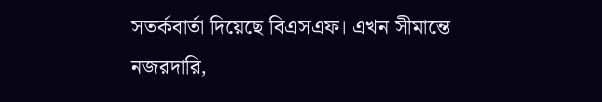সতর্কবার্তা দিয়েছে বিএসএফ। এখন সীমান্তে নজরদারি,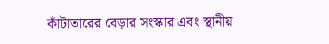কাঁটাতারের বেড়ার সংস্কার এবং স্থানীয়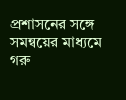প্রশাসনের সঙ্গে সমন্বয়ের মাধ্যমে গরু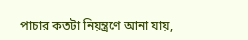পাচার কতটা নিয়ন্ত্রণে আনা যায়,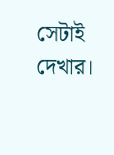সেটাই দেখার।